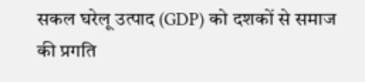सकल घरेलू उत्पाद (GDP) को दशकों से समाज की प्रगति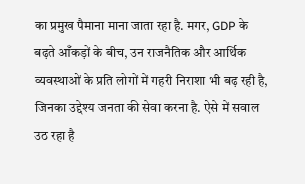का प्रमुख पैमाना माना जाता रहा है. मगर, GDP के बढ़ते आँकड़ों के बीच, उन राजनैतिक और आर्थिक व्यवस्थाओं के प्रति लोगों में गहरी निराशा भी बढ़ रही है, जिनका उद्देश्य जनता की सेवा करना है. ऐसे में सवाल उठ रहा है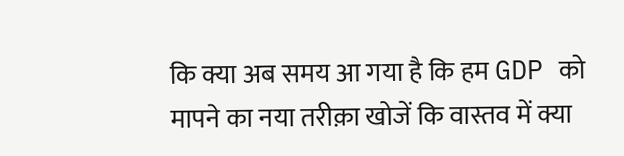कि क्या अब समय आ गया है कि हम GDP को मापने का नया तरीक़ा खोजें कि वास्तव में क्या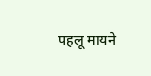पहलू मायने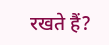रखते हैं?